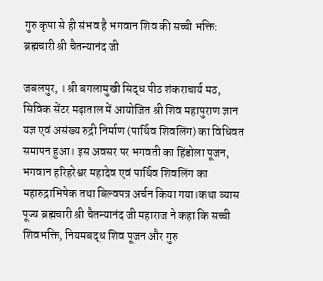गुरु कृपा से ही संभव है भगवान शिव की सच्ची भक्ति: ब्रह्मचारी श्री चैतन्यानंद जी

जबलपुर, । श्री बगलामुखी सिद्ध पीठ शंकराचार्य मठ, सिविक सेंटर मढ़ाताल में आयोजित श्री शिव महापुराण ज्ञान यज्ञ एवं असंख्य रुद्री निर्माण (पार्थिव शिवलिंग) का विधिवत समापन हुआ। इस अवसर पर भगवती का हिंडोला पूजन, भगवान हरिहरेश्वर महादेव एवं पार्थिव शिवलिंग का महारुद्राभिषेक तथा बिल्वपत्र अर्चन किया गया।कथा व्यास पूज्य ब्रह्मचारी श्री चैतन्यानंद जी महाराज ने कहा कि सच्ची शिवभक्ति, नियमबद्ध शिव पूजन और गुरु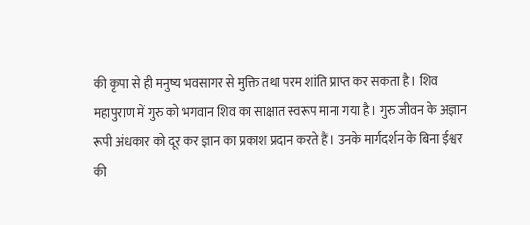की कृपा से ही मनुष्य भवसागर से मुक्ति तथा परम शांति प्राप्त कर सकता है। शिव महापुराण में गुरु को भगवान शिव का साक्षात स्वरूप माना गया है। गुरु जीवन के अज्ञान रूपी अंधकार को दूर कर ज्ञान का प्रकाश प्रदान करते हैं। उनके मार्गदर्शन के बिना ईश्वर की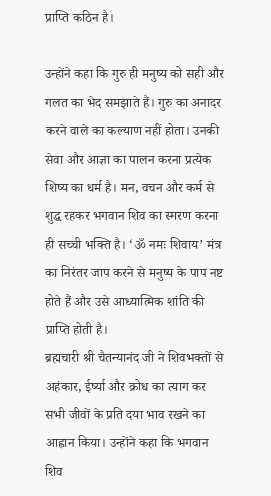प्राप्ति कठिन है।

उन्होंने कहा कि गुरु ही मनुष्य को सही और गलत का भेद समझाते हैं। गुरु का अनादर करने वाले का कल्याण नहीं होता। उनकी सेवा और आज्ञा का पालन करना प्रत्येक शिष्य का धर्म है। मन, वचन और कर्म से शुद्ध रहकर भगवान शिव का स्मरण करना ही सच्ची भक्ति है। ‘ॐ नमः शिवाय’ मंत्र का निरंतर जाप करने से मनुष्य के पाप नष्ट होते हैं और उसे आध्यात्मिक शांति की प्राप्ति होती है।
ब्रह्मचारी श्री चैतन्यानंद जी ने शिवभक्तों से अहंकार, ईर्ष्या और क्रोध का त्याग कर सभी जीवों के प्रति दया भाव रखने का आह्वान किया। उन्होंने कहा कि भगवान शिव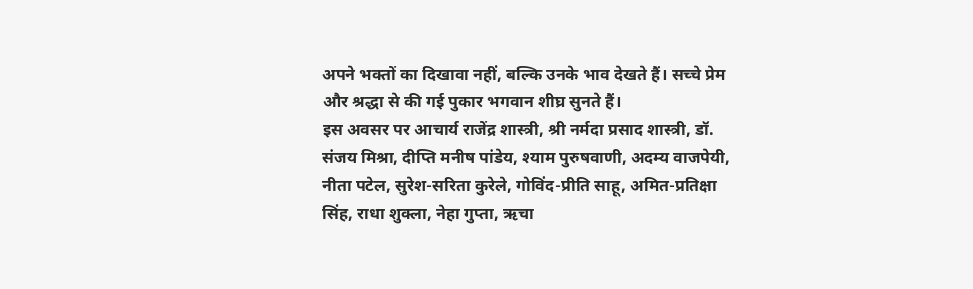अपने भक्तों का दिखावा नहीं, बल्कि उनके भाव देखते हैं। सच्चे प्रेम और श्रद्धा से की गई पुकार भगवान शीघ्र सुनते हैं।
इस अवसर पर आचार्य राजेंद्र शास्त्री, श्री नर्मदा प्रसाद शास्त्री, डॉ. संजय मिश्रा, दीप्ति मनीष पांडेय, श्याम पुरुषवाणी, अदम्य वाजपेयी, नीता पटेल, सुरेश-सरिता कुरेले, गोविंद-प्रीति साहू, अमित-प्रतिक्षा सिंह, राधा शुक्ला, नेहा गुप्ता, ऋचा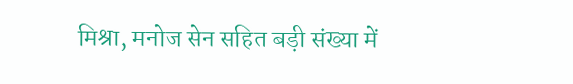मिश्रा, मनोज सेन सहित बड़ी संख्या में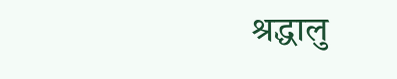श्रद्धालु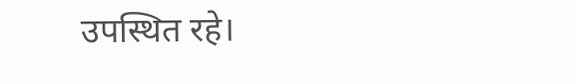उपस्थित रहे।